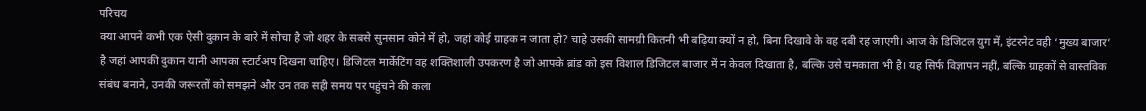परिचय
क्या आपने कभी एक ऐसी दुकान के बारे में सोचा है जो शहर के सबसे सुनसान कोने में हो, जहां कोई ग्राहक न जाता हो? चाहे उसकी सामग्री कितनी भी बढ़िया क्यों न हो, बिना दिखावे के वह दबी रह जाएगी। आज के डिजिटल युग में, इंटरनेट वही ‘मुख्य बाजार’ है जहां आपकी दुकान यानी आपका स्टार्टअप दिखना चाहिए। डिजिटल मार्केटिंग वह शक्तिशाली उपकरण है जो आपके ब्रांड को इस विशाल डिजिटल बाजार में न केवल दिखाता है, बल्कि उसे चमकाता भी है। यह सिर्फ विज्ञापन नहीं, बल्कि ग्राहकों से वास्तविक संबंध बनाने, उनकी जरूरतों को समझने और उन तक सही समय पर पहुंचने की कला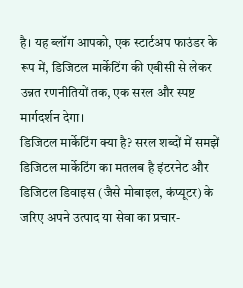है। यह ब्लॉग आपको, एक स्टार्टअप फाउंडर के रूप में, डिजिटल मार्केटिंग की एबीसी से लेकर उन्नत रणनीतियों तक, एक सरल और स्पष्ट मार्गदर्शन देगा।
डिजिटल मार्केटिंग क्या है? सरल शब्दों में समझें
डिजिटल मार्केटिंग का मतलब है इंटरनेट और डिजिटल डिवाइस (जैसे मोबाइल, कंप्यूटर) के जरिए अपने उत्पाद या सेवा का प्रचार-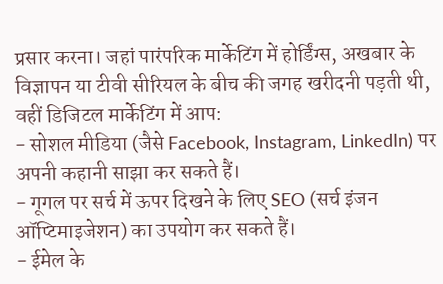प्रसार करना। जहां पारंपरिक मार्केटिंग में होर्डिंग्स, अखबार के विज्ञापन या टीवी सीरियल के बीच की जगह खरीदनी पड़ती थी, वहीं डिजिटल मार्केटिंग में आप:
- सोशल मीडिया (जैसे Facebook, Instagram, LinkedIn) पर अपनी कहानी साझा कर सकते हैं।
- गूगल पर सर्च में ऊपर दिखने के लिए SEO (सर्च इंजन ऑप्टिमाइजेशन) का उपयोग कर सकते हैं।
- ईमेल के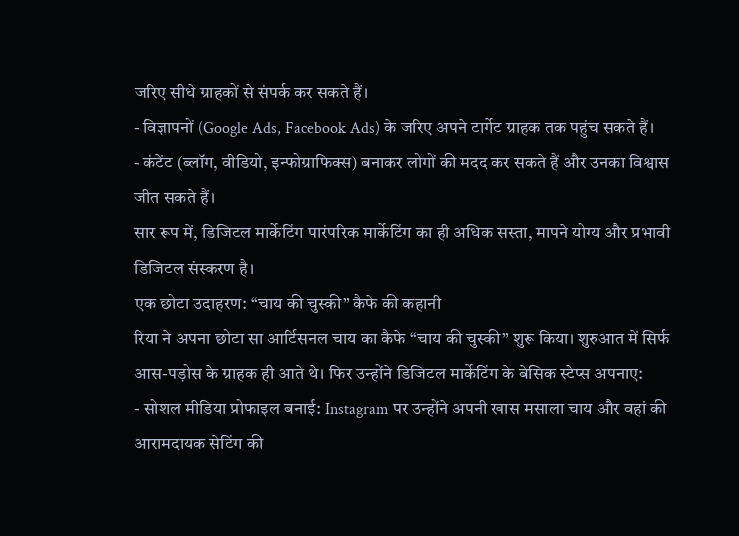जरिए सीधे ग्राहकों से संपर्क कर सकते हैं।
- विज्ञापनों (Google Ads, Facebook Ads) के जरिए अपने टार्गेट ग्राहक तक पहुंच सकते हैं।
- कंटेंट (ब्लॉग, वीडियो, इन्फोग्राफिक्स) बनाकर लोगों की मदद कर सकते हैं और उनका विश्वास जीत सकते हैं।
सार रूप में, डिजिटल मार्केटिंग पारंपरिक मार्केटिंग का ही अधिक सस्ता, मापने योग्य और प्रभावी डिजिटल संस्करण है।
एक छोटा उदाहरण: “चाय की चुस्की” कैफे की कहानी
रिया ने अपना छोटा सा आर्टिसनल चाय का कैफे “चाय की चुस्की” शुरू किया। शुरुआत में सिर्फ आस-पड़ोस के ग्राहक ही आते थे। फिर उन्होंने डिजिटल मार्केटिंग के बेसिक स्टेप्स अपनाए:
- सोशल मीडिया प्रोफाइल बनाई: Instagram पर उन्होंने अपनी खास मसाला चाय और वहां की आरामदायक सेटिंग की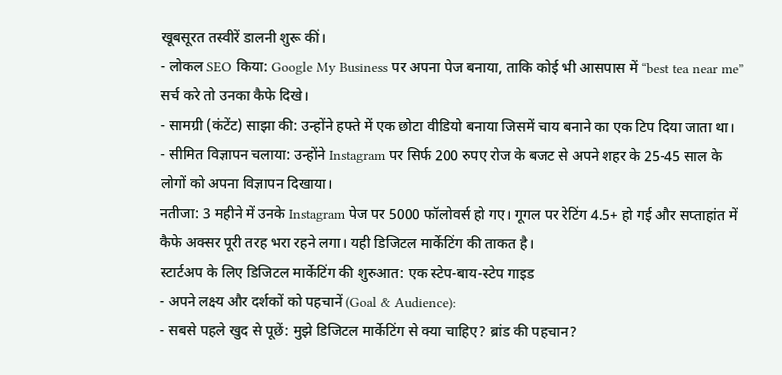खूबसूरत तस्वीरें डालनी शुरू कीं।
- लोकल SEO किया: Google My Business पर अपना पेज बनाया, ताकि कोई भी आसपास में “best tea near me” सर्च करे तो उनका कैफे दिखे।
- सामग्री (कंटेंट) साझा की: उन्होंने हफ्ते में एक छोटा वीडियो बनाया जिसमें चाय बनाने का एक टिप दिया जाता था।
- सीमित विज्ञापन चलाया: उन्होंने Instagram पर सिर्फ 200 रुपए रोज के बजट से अपने शहर के 25-45 साल के लोगों को अपना विज्ञापन दिखाया।
नतीजा: 3 महीने में उनके Instagram पेज पर 5000 फॉलोवर्स हो गए। गूगल पर रेटिंग 4.5+ हो गई और सप्ताहांत में कैफे अक्सर पूरी तरह भरा रहने लगा। यही डिजिटल मार्केटिंग की ताकत है।
स्टार्टअप के लिए डिजिटल मार्केटिंग की शुरुआत: एक स्टेप-बाय-स्टेप गाइड
- अपने लक्ष्य और दर्शकों को पहचानें (Goal & Audience):
- सबसे पहले खुद से पूछें: मुझे डिजिटल मार्केटिंग से क्या चाहिए? ब्रांड की पहचान?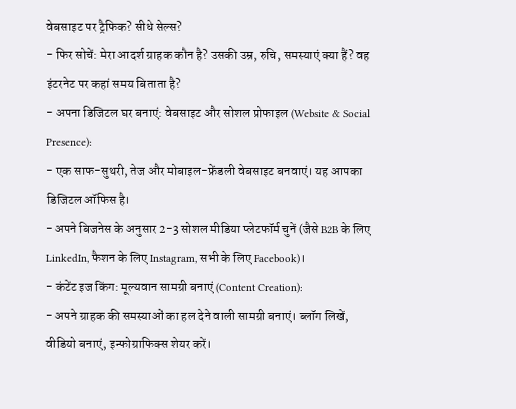वेबसाइट पर ट्रैफिक? सीधे सेल्स?
- फिर सोचें: मेरा आदर्श ग्राहक कौन है? उसकी उम्र, रुचि, समस्याएं क्या हैं? वह इंटरनेट पर कहां समय बिताता है?
- अपना डिजिटल घर बनाएं: वेबसाइट और सोशल प्रोफाइल (Website & Social Presence):
- एक साफ-सुथरी, तेज और मोबाइल-फ्रेंडली वेबसाइट बनवाएं। यह आपका डिजिटल ऑफिस है।
- अपने बिजनेस के अनुसार 2-3 सोशल मीडिया प्लेटफॉर्म चुनें (जैसे B2B के लिए LinkedIn, फैशन के लिए Instagram, सभी के लिए Facebook)।
- कंटेंट इज किंग: मूल्यवान सामग्री बनाएं (Content Creation):
- अपने ग्राहक की समस्याओं का हल देने वाली सामग्री बनाएं। ब्लॉग लिखें, वीडियो बनाएं, इन्फोग्राफिक्स शेयर करें।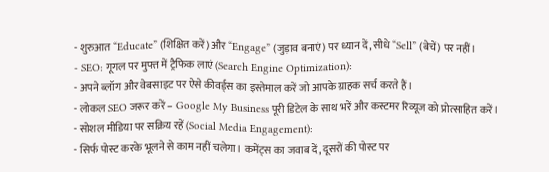- शुरुआत “Educate” (शिक्षित करें) और “Engage” (जुड़ाव बनाएं) पर ध्यान दें, सीधे “Sell” (बेचें) पर नहीं।
- SEO: गूगल पर मुफ्त में ट्रैफिक लाएं (Search Engine Optimization):
- अपने ब्लॉग और वेबसाइट पर ऐसे कीवर्ड्स का इस्तेमाल करें जो आपके ग्राहक सर्च करते हैं।
- लोकल SEO जरूर करें – Google My Business पूरी डिटेल के साथ भरें और कस्टमर रिव्यूज को प्रोत्साहित करें।
- सोशल मीडिया पर सक्रिय रहें (Social Media Engagement):
- सिर्फ पोस्ट करके भूलने से काम नहीं चलेगा। कमेंट्स का जवाब दें, दूसरों की पोस्ट पर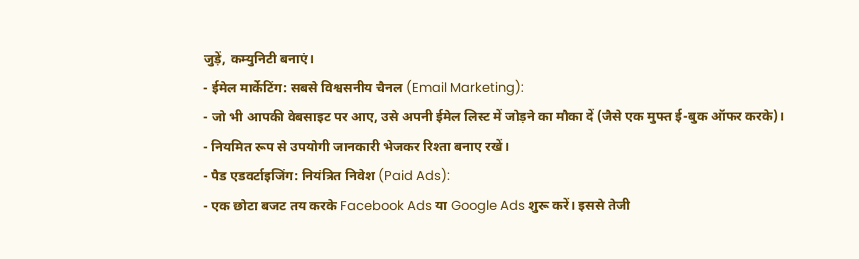जुड़ें, कम्युनिटी बनाएं।
- ईमेल मार्केटिंग: सबसे विश्वसनीय चैनल (Email Marketing):
- जो भी आपकी वेबसाइट पर आए, उसे अपनी ईमेल लिस्ट में जोड़ने का मौका दें (जैसे एक मुफ्त ई-बुक ऑफर करके)।
- नियमित रूप से उपयोगी जानकारी भेजकर रिश्ता बनाए रखें।
- पैड एडवर्टाइजिंग: नियंत्रित निवेश (Paid Ads):
- एक छोटा बजट तय करके Facebook Ads या Google Ads शुरू करें। इससे तेजी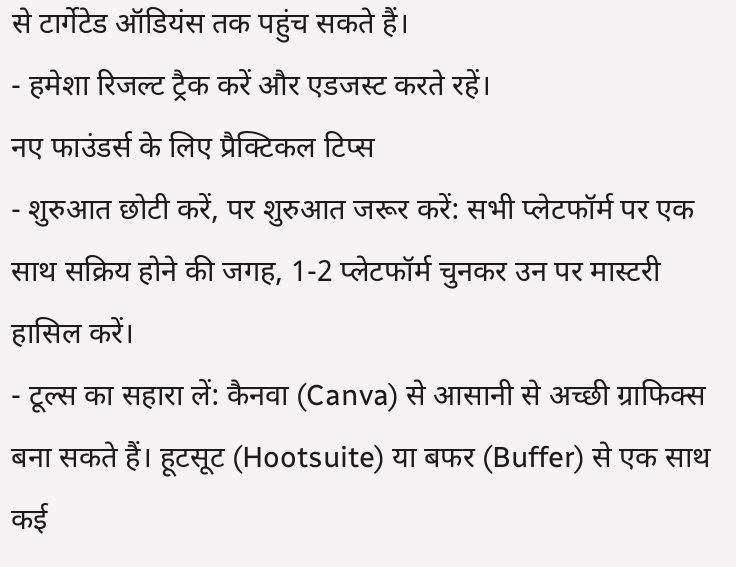से टार्गेटेड ऑडियंस तक पहुंच सकते हैं।
- हमेशा रिजल्ट ट्रैक करें और एडजस्ट करते रहें।
नए फाउंडर्स के लिए प्रैक्टिकल टिप्स
- शुरुआत छोटी करें, पर शुरुआत जरूर करें: सभी प्लेटफॉर्म पर एक साथ सक्रिय होने की जगह, 1-2 प्लेटफॉर्म चुनकर उन पर मास्टरी हासिल करें।
- टूल्स का सहारा लें: कैनवा (Canva) से आसानी से अच्छी ग्राफिक्स बना सकते हैं। हूटसूट (Hootsuite) या बफर (Buffer) से एक साथ कई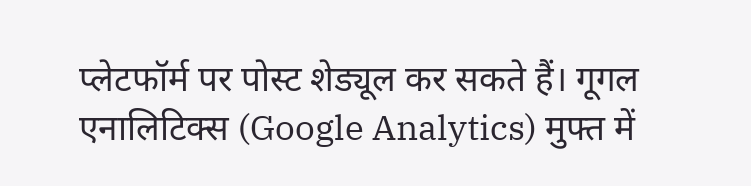प्लेटफॉर्म पर पोस्ट शेड्यूल कर सकते हैं। गूगल एनालिटिक्स (Google Analytics) मुफ्त में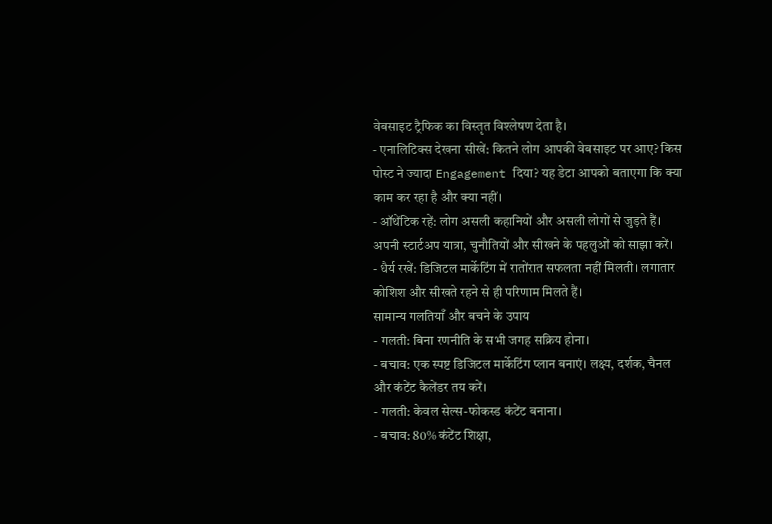वेबसाइट ट्रैफिक का विस्तृत विश्लेषण देता है।
- एनालिटिक्स देखना सीखें: कितने लोग आपकी वेबसाइट पर आए? किस पोस्ट ने ज्यादा Engagement दिया? यह डेटा आपको बताएगा कि क्या काम कर रहा है और क्या नहीं।
- ऑथेंटिक रहें: लोग असली कहानियों और असली लोगों से जुड़ते हैं। अपनी स्टार्टअप यात्रा, चुनौतियों और सीखने के पहलुओं को साझा करें।
- धैर्य रखें: डिजिटल मार्केटिंग में रातोंरात सफलता नहीं मिलती। लगातार कोशिश और सीखते रहने से ही परिणाम मिलते हैं।
सामान्य गलतियाँ और बचने के उपाय
- गलती: बिना रणनीति के सभी जगह सक्रिय होना।
- बचाव: एक स्पष्ट डिजिटल मार्केटिंग प्लान बनाएं। लक्ष्य, दर्शक, चैनल और कंटेंट कैलेंडर तय करें।
- गलती: केवल सेल्स-फोकस्ड कंटेंट बनाना।
- बचाव: 80% कंटेंट शिक्षा,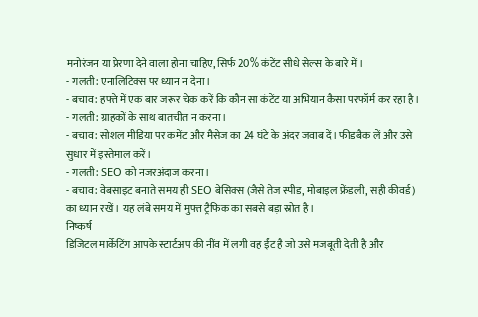मनोरंजन या प्रेरणा देने वाला होना चाहिए, सिर्फ 20% कंटेंट सीधे सेल्स के बारे में।
- गलती: एनालिटिक्स पर ध्यान न देना।
- बचाव: हफ्ते में एक बार जरूर चेक करें कि कौन सा कंटेंट या अभियान कैसा परफॉर्म कर रहा है।
- गलती: ग्राहकों के साथ बातचीत न करना।
- बचाव: सोशल मीडिया पर कमेंट और मैसेज का 24 घंटे के अंदर जवाब दें। फीडबैक लें और उसे सुधार में इस्तेमाल करें।
- गलती: SEO को नजरअंदाज करना।
- बचाव: वेबसाइट बनाते समय ही SEO बेसिक्स (जैसे तेज स्पीड, मोबाइल फ्रेंडली, सही कीवर्ड) का ध्यान रखें। यह लंबे समय में मुफ्त ट्रैफिक का सबसे बड़ा स्रोत है।
निष्कर्ष
डिजिटल मार्केटिंग आपके स्टार्टअप की नींव में लगी वह ईंट है जो उसे मजबूती देती है और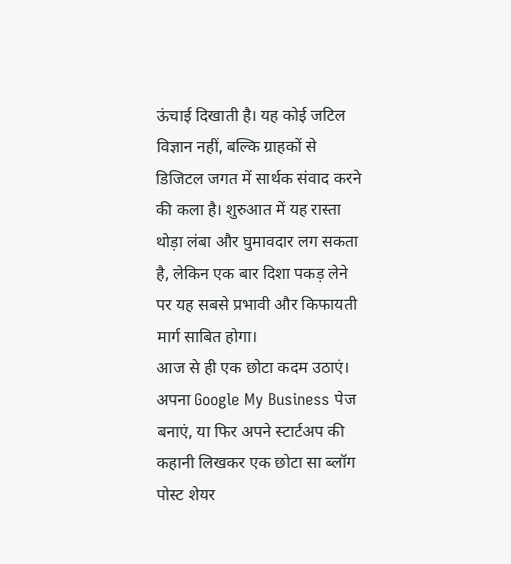ऊंचाई दिखाती है। यह कोई जटिल विज्ञान नहीं, बल्कि ग्राहकों से डिजिटल जगत में सार्थक संवाद करने की कला है। शुरुआत में यह रास्ता थोड़ा लंबा और घुमावदार लग सकता है, लेकिन एक बार दिशा पकड़ लेने पर यह सबसे प्रभावी और किफायती मार्ग साबित होगा।
आज से ही एक छोटा कदम उठाएं। अपना Google My Business पेज बनाएं, या फिर अपने स्टार्टअप की कहानी लिखकर एक छोटा सा ब्लॉग पोस्ट शेयर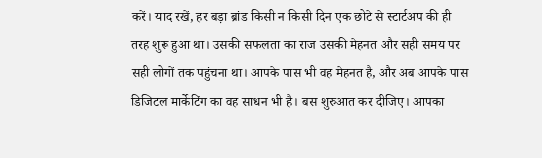करें। याद रखें, हर बड़ा ब्रांड किसी न किसी दिन एक छोटे से स्टार्टअप की ही तरह शुरू हुआ था। उसकी सफलता का राज उसकी मेहनत और सही समय पर सही लोगों तक पहुंचना था। आपके पास भी वह मेहनत है, और अब आपके पास डिजिटल मार्केटिंग का वह साधन भी है। बस शुरुआत कर दीजिए। आपका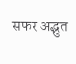सफर अद्भुत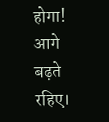होगा!
आगे बढ़ते रहिए।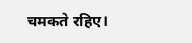चमकते रहिए।